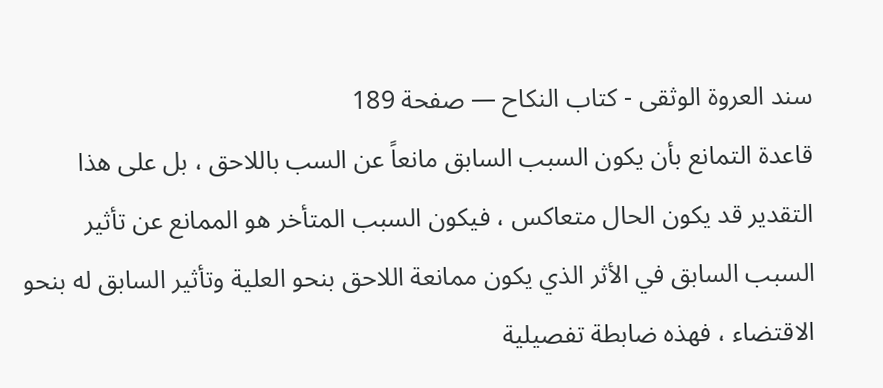سند العروة الوثقى - كتاب النكاح — صفحة 189
قاعدة التمانع بأن يكون السبب السابق مانعاً عن السب باللاحق ، بل على هذا التقدير قد يكون الحال متعاكس ، فيكون السبب المتأخر هو الممانع عن تأثير السبب السابق في الأثر الذي يكون ممانعة اللاحق بنحو العلية وتأثير السابق له بنحو الاقتضاء ، فهذه ضابطة تفصيلية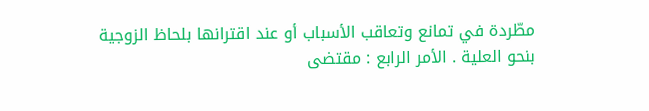مطّردة في تمانع وتعاقب الأسباب أو عند اقترانها بلحاظ الزوجية بنحو العلية . الأمر الرابع : مقتضى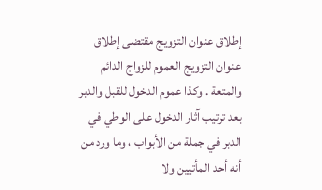إطلاق عنوان التزويج مقتضى إطلاق عنوان التزويج العموم للزواج الدائم والمتعة . وكذا عموم الدخول للقبل والدبر بعد ترتيب آثار الدخول على الوطي في الدبر في جملة من الأبواب ، وما ورد من أنه أحد المأتيين ولا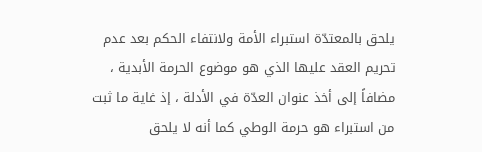يلحق بالمعتدّة استبراء الأمة ولانتفاء الحكم بعد عدم تحريم العقد عليها الذي هو موضوع الحرمة الأبدية ، مضافاً إلى أخذ عنوان العدّة في الأدلة ، إذ غاية ما ثبت من استبراء هو حرمة الوطي كما أنه لا يلحق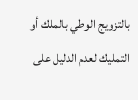بالتزويج الوطي بالملك أو التمليك لعدم الدليل على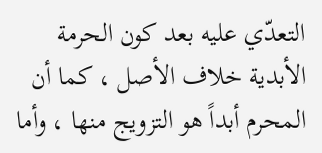التعدّي عليه بعد كون الحرمة الأبدية خلاف الأصل ، كما أن المحرم أبداً هو التزويج منها ، وأما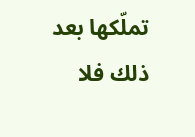تملّكها بعد ذلك فلا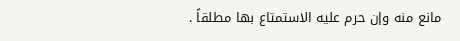مانع منه وإن حرم عليه الاستمتاع بها مطلقاً .